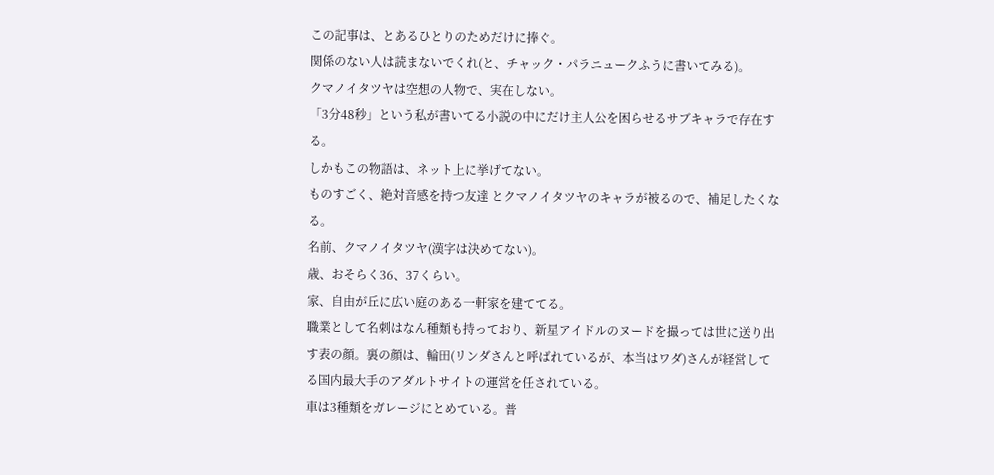この記事は、とあるひとりのためだけに捧ぐ。
関係のない人は読まないでくれ(と、チャック・パラニュークふうに書いてみる)。
クマノイタツヤは空想の人物で、実在しない。
「3分48秒」という私が書いてる小説の中にだけ主人公を困らせるサブキャラで存在する。
しかもこの物語は、ネット上に挙げてない。
ものすごく、絶対音感を持つ友達 とクマノイタツヤのキャラが被るので、補足したくなる。
名前、クマノイタツヤ(漢字は決めてない)。
歳、おそらく36、37くらい。
家、自由が丘に広い庭のある一軒家を建ててる。
職業として名刺はなん種類も持っており、新星アイドルのヌードを撮っては世に送り出す表の顔。裏の顔は、輪田(リンダさんと呼ばれているが、本当はワダ)さんが経営してる国内最大手のアダルトサイトの運営を任されている。
車は3種類をガレージにとめている。普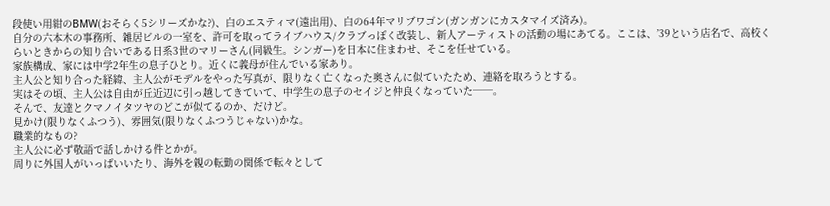段使い用紺のBMW(おそらく5シリーズかな?)、白のエスティマ(遠出用)、白の64年マリブワゴン(ガンガンにカスタマイズ済み)。
自分の六本木の事務所、雑居ビルの一室を、許可を取ってライブハウス/クラブっぽく改装し、新人アーティストの活動の場にあてる。ここは、’39という店名で、高校くらいときからの知り合いである日系3世のマリーさん(同級生。シンガー)を日本に住まわせ、そこを任せている。
家族構成、家には中学2年生の息子ひとり。近くに義母が住んでいる家あり。
主人公と知り合った経緯、主人公がモデルをやった写真が、限りなく亡くなった奥さんに似ていたため、連絡を取ろうとする。
実はその頃、主人公は自由が丘近辺に引っ越してきていて、中学生の息子のセイジと仲良くなっていた──。
そんで、友達とクマノイタツヤのどこが似てるのか、だけど。
見かけ(限りなくふつう)、雰囲気(限りなくふつうじゃない)かな。
職業的なもの?
主人公に必ず敬語で話しかける件とかが。
周りに外国人がいっぱいいたり、海外を親の転勤の関係で転々として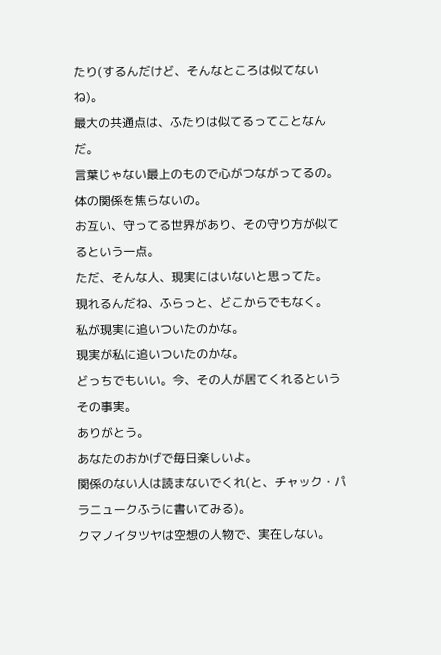たり(するんだけど、そんなところは似てないね)。
最大の共通点は、ふたりは似てるってことなんだ。
言葉じゃない最上のもので心がつながってるの。
体の関係を焦らないの。
お互い、守ってる世界があり、その守り方が似てるという一点。
ただ、そんな人、現実にはいないと思ってた。
現れるんだね、ふらっと、どこからでもなく。
私が現実に追いついたのかな。
現実が私に追いついたのかな。
どっちでもいい。今、その人が居てくれるというその事実。
ありがとう。
あなたのおかげで毎日楽しいよ。
関係のない人は読まないでくれ(と、チャック・パラニュークふうに書いてみる)。
クマノイタツヤは空想の人物で、実在しない。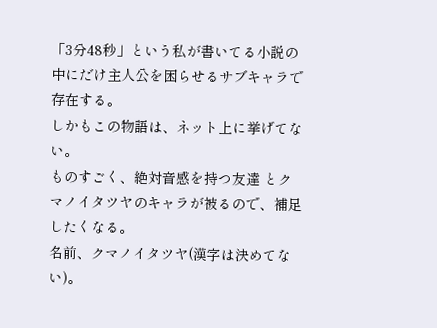「3分48秒」という私が書いてる小説の中にだけ主人公を困らせるサブキャラで存在する。
しかもこの物語は、ネット上に挙げてない。
ものすごく、絶対音感を持つ友達 とクマノイタツヤのキャラが被るので、補足したくなる。
名前、クマノイタツヤ(漢字は決めてない)。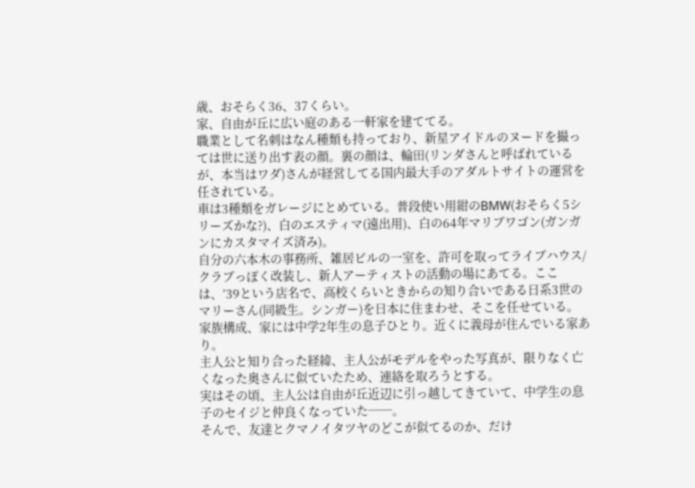歳、おそらく36、37くらい。
家、自由が丘に広い庭のある一軒家を建ててる。
職業として名刺はなん種類も持っており、新星アイドルのヌードを撮っては世に送り出す表の顔。裏の顔は、輪田(リンダさんと呼ばれているが、本当はワダ)さんが経営してる国内最大手のアダルトサイトの運営を任されている。
車は3種類をガレージにとめている。普段使い用紺のBMW(おそらく5シリーズかな?)、白のエスティマ(遠出用)、白の64年マリブワゴン(ガンガンにカスタマイズ済み)。
自分の六本木の事務所、雑居ビルの一室を、許可を取ってライブハウス/クラブっぽく改装し、新人アーティストの活動の場にあてる。ここは、’39という店名で、高校くらいときからの知り合いである日系3世のマリーさん(同級生。シンガー)を日本に住まわせ、そこを任せている。
家族構成、家には中学2年生の息子ひとり。近くに義母が住んでいる家あり。
主人公と知り合った経緯、主人公がモデルをやった写真が、限りなく亡くなった奥さんに似ていたため、連絡を取ろうとする。
実はその頃、主人公は自由が丘近辺に引っ越してきていて、中学生の息子のセイジと仲良くなっていた──。
そんで、友達とクマノイタツヤのどこが似てるのか、だけ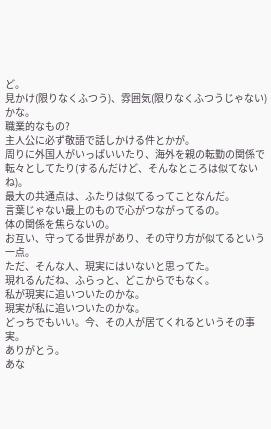ど。
見かけ(限りなくふつう)、雰囲気(限りなくふつうじゃない)かな。
職業的なもの?
主人公に必ず敬語で話しかける件とかが。
周りに外国人がいっぱいいたり、海外を親の転勤の関係で転々としてたり(するんだけど、そんなところは似てないね)。
最大の共通点は、ふたりは似てるってことなんだ。
言葉じゃない最上のもので心がつながってるの。
体の関係を焦らないの。
お互い、守ってる世界があり、その守り方が似てるという一点。
ただ、そんな人、現実にはいないと思ってた。
現れるんだね、ふらっと、どこからでもなく。
私が現実に追いついたのかな。
現実が私に追いついたのかな。
どっちでもいい。今、その人が居てくれるというその事実。
ありがとう。
あな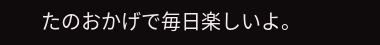たのおかげで毎日楽しいよ。